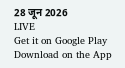28 जून 2026
LIVE
Get it on Google Play Download on the App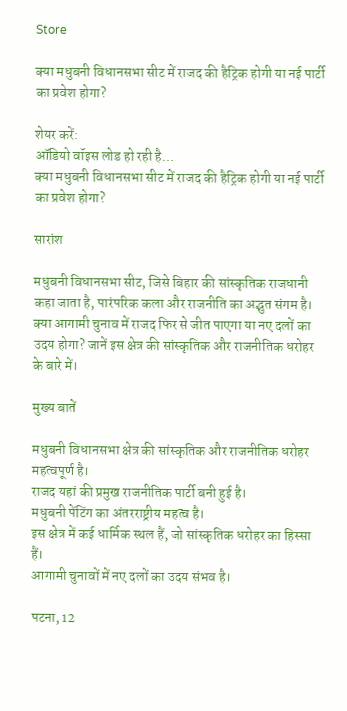Store

क्या मधुबनी विधानसभा सीट में राजद की हैट्रिक होगी या नई पार्टी का प्रवेश होगा?

शेयर करें:
ऑडियो वॉइस लोड हो रही है…
क्या मधुबनी विधानसभा सीट में राजद की हैट्रिक होगी या नई पार्टी का प्रवेश होगा?

सारांश

मधुबनी विधानसभा सीट, जिसे बिहार की सांस्कृतिक राजधानी कहा जाता है, पारंपरिक कला और राजनीति का अद्भुत संगम है। क्या आगामी चुनाव में राजद फिर से जीत पाएगा या नए दलों का उदय होगा? जानें इस क्षेत्र की सांस्कृतिक और राजनीतिक धरोहर के बारे में।

मुख्य बातें

मधुबनी विधानसभा क्षेत्र की सांस्कृतिक और राजनीतिक धरोहर महत्वपूर्ण है।
राजद यहां की प्रमुख राजनीतिक पार्टी बनी हुई है।
मधुबनी पेंटिंग का अंतरराष्ट्रीय महत्व है।
इस क्षेत्र में कई धार्मिक स्थल हैं, जो सांस्कृतिक धरोहर का हिस्सा हैं।
आगामी चुनावों में नए दलों का उदय संभव है।

पटना, 12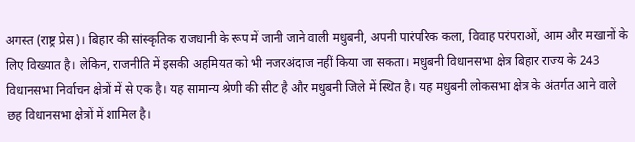अगस्त (राष्ट्र प्रेस)। बिहार की सांस्कृतिक राजधानी के रूप में जानी जाने वाली मधुबनी, अपनी पारंपरिक कला, विवाह परंपराओं, आम और मखानों के लिए विख्यात है। लेकिन, राजनीति में इसकी अहमियत को भी नजरअंदाज नहीं किया जा सकता। मधुबनी विधानसभा क्षेत्र बिहार राज्य के 243 विधानसभा निर्वाचन क्षेत्रों में से एक है। यह सामान्य श्रेणी की सीट है और मधुबनी जिले में स्थित है। यह मधुबनी लोकसभा क्षेत्र के अंतर्गत आने वाले छह विधानसभा क्षेत्रों में शामिल है।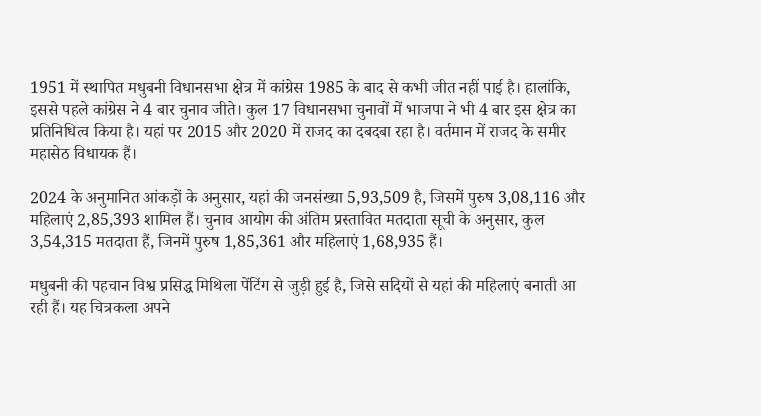1951 में स्थापित मधुबनी विधानसभा क्षेत्र में कांग्रेस 1985 के बाद से कभी जीत नहीं पाई है। हालांकि, इससे पहले कांग्रेस ने 4 बार चुनाव जीते। कुल 17 विधानसभा चुनावों में भाजपा ने भी 4 बार इस क्षेत्र का प्रतिनिधित्व किया है। यहां पर 2015 और 2020 में राजद का दबदबा रहा है। वर्तमान में राजद के समीर महासेठ विधायक हैं।

2024 के अनुमानित आंकड़ों के अनुसार, यहां की जनसंख्या 5,93,509 है, जिसमें पुरुष 3,08,116 और महिलाएं 2,85,393 शामिल हैं। चुनाव आयोग की अंतिम प्रस्तावित मतदाता सूची के अनुसार, कुल 3,54,315 मतदाता हैं, जिनमें पुरुष 1,85,361 और महिलाएं 1,68,935 हैं।

मधुबनी की पहचान विश्व प्रसिद्ध मिथिला पेंटिंग से जुड़ी हुई है, जिसे सदियों से यहां की महिलाएं बनाती आ रही हैं। यह चित्रकला अपने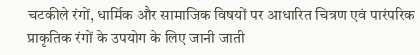चटकीले रंगों, धार्मिक और सामाजिक विषयों पर आधारित चित्रण एवं पारंपरिक प्राकृतिक रंगों के उपयोग के लिए जानी जाती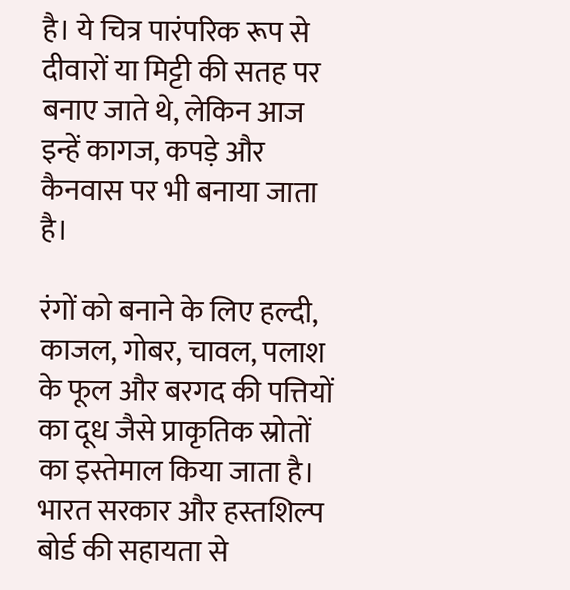है। ये चित्र पारंपरिक रूप से दीवारों या मिट्टी की सतह पर बनाए जाते थे, लेकिन आज इन्हें कागज, कपड़े और कैनवास पर भी बनाया जाता है।

रंगों को बनाने के लिए हल्दी, काजल, गोबर, चावल, पलाश के फूल और बरगद की पत्तियों का दूध जैसे प्राकृतिक स्रोतों का इस्तेमाल किया जाता है। भारत सरकार और हस्तशिल्प बोर्ड की सहायता से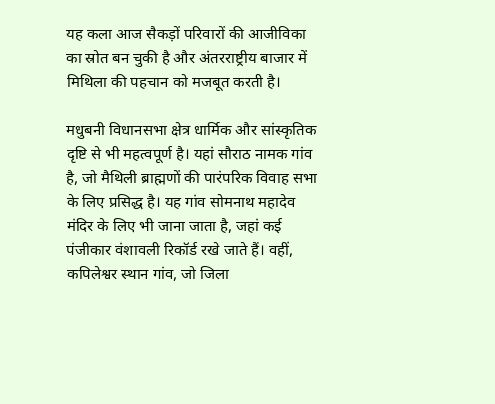यह कला आज सैकड़ों परिवारों की आजीविका का स्रोत बन चुकी है और अंतरराष्ट्रीय बाजार में मिथिला की पहचान को मजबूत करती है।

मधुबनी विधानसभा क्षेत्र धार्मिक और सांस्कृतिक दृष्टि से भी महत्वपूर्ण है। यहां सौराठ नामक गांव है, जो मैथिली ब्राह्मणों की पारंपरिक विवाह सभा के लिए प्रसिद्ध है। यह गांव सोमनाथ महादेव मंदिर के लिए भी जाना जाता है, जहां कई पंजीकार वंशावली रिकॉर्ड रखे जाते हैं। वहीं, कपिलेश्वर स्थान गांव, जो जिला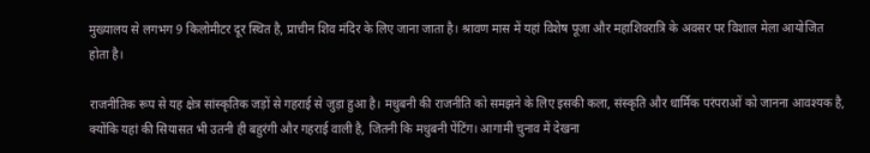मुख्यालय से लगभग 9 किलोमीटर दूर स्थित है, प्राचीन शिव मंदिर के लिए जाना जाता है। श्रावण मास में यहां विशेष पूजा और महाशिवरात्रि के अवसर पर विशाल मेला आयोजित होता है।

राजनीतिक रूप से यह क्षेत्र सांस्कृतिक जड़ों से गहराई से जुड़ा हुआ है। मधुबनी की राजनीति को समझने के लिए इसकी कला, संस्कृति और धार्मिक परंपराओं को जानना आवश्यक है, क्योंकि यहां की सियासत भी उतनी ही बहुरंगी और गहराई वाली है, जितनी कि मधुबनी पेंटिंग। आगामी चुनाव में देखना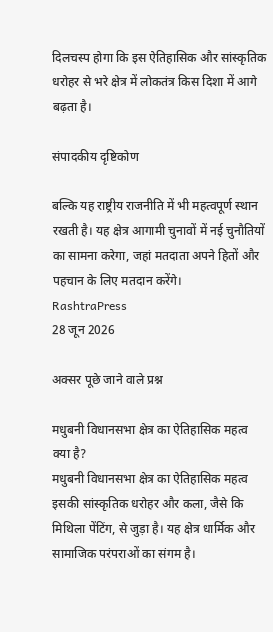दिलचस्प होगा कि इस ऐतिहासिक और सांस्कृतिक धरोहर से भरे क्षेत्र में लोकतंत्र किस दिशा में आगे बढ़ता है।

संपादकीय दृष्टिकोण

बल्कि यह राष्ट्रीय राजनीति में भी महत्वपूर्ण स्थान रखती है। यह क्षेत्र आगामी चुनावों में नई चुनौतियों का सामना करेगा, जहां मतदाता अपने हितों और पहचान के लिए मतदान करेंगे।
RashtraPress
28 जून 2026

अक्सर पूछे जाने वाले प्रश्न

मधुबनी विधानसभा क्षेत्र का ऐतिहासिक महत्व क्या है?
मधुबनी विधानसभा क्षेत्र का ऐतिहासिक महत्व इसकी सांस्कृतिक धरोहर और कला, जैसे कि मिथिला पेंटिंग, से जुड़ा है। यह क्षेत्र धार्मिक और सामाजिक परंपराओं का संगम है।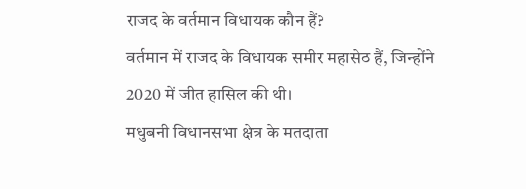राजद के वर्तमान विधायक कौन हैं?
वर्तमान में राजद के विधायक समीर महासेठ हैं, जिन्होंने 2020 में जीत हासिल की थी।
मधुबनी विधानसभा क्षेत्र के मतदाता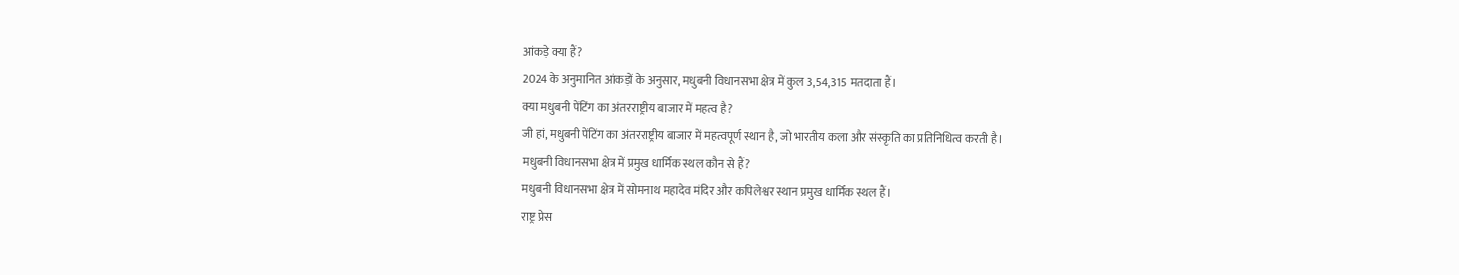आंकड़े क्या हैं?
2024 के अनुमानित आंकड़ों के अनुसार, मधुबनी विधानसभा क्षेत्र में कुल 3,54,315 मतदाता हैं।
क्या मधुबनी पेंटिंग का अंतरराष्ट्रीय बाजार में महत्व है?
जी हां, मधुबनी पेंटिंग का अंतरराष्ट्रीय बाजार में महत्वपूर्ण स्थान है, जो भारतीय कला और संस्कृति का प्रतिनिधित्व करती है।
मधुबनी विधानसभा क्षेत्र में प्रमुख धार्मिक स्थल कौन से हैं?
मधुबनी विधानसभा क्षेत्र में सोमनाथ महादेव मंदिर और कपिलेश्वर स्थान प्रमुख धार्मिक स्थल हैं।
राष्ट्र प्रेस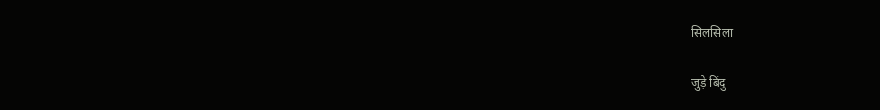सिलसिला

जुड़े बिंदु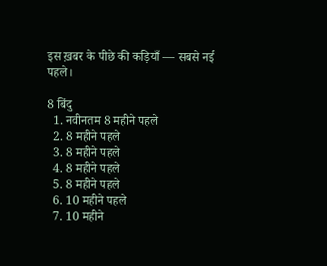इस ख़बर के पीछे की कड़ियाँ — सबसे नई पहले।

8 बिंदु
  1. नवीनतम 8 महीने पहले
  2. 8 महीने पहले
  3. 8 महीने पहले
  4. 8 महीने पहले
  5. 8 महीने पहले
  6. 10 महीने पहले
  7. 10 महीने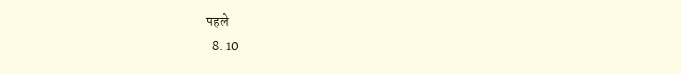पहले
  8. 10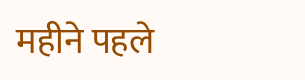महीने पहले